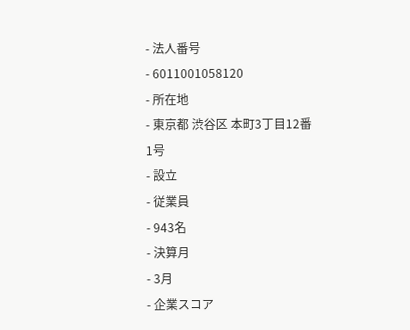- 法人番号
- 6011001058120
- 所在地
- 東京都 渋谷区 本町3丁目12番1号
- 設立
- 従業員
- 943名
- 決算月
- 3月
- 企業スコア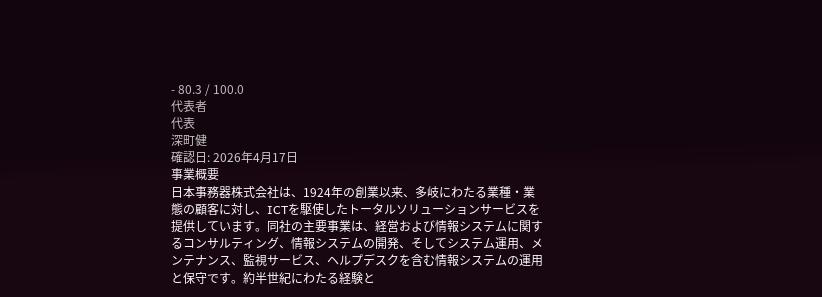- 80.3 / 100.0
代表者
代表
深町健
確認日: 2026年4月17日
事業概要
日本事務器株式会社は、1924年の創業以来、多岐にわたる業種・業態の顧客に対し、ICTを駆使したトータルソリューションサービスを提供しています。同社の主要事業は、経営および情報システムに関するコンサルティング、情報システムの開発、そしてシステム運用、メンテナンス、監視サービス、ヘルプデスクを含む情報システムの運用と保守です。約半世紀にわたる経験と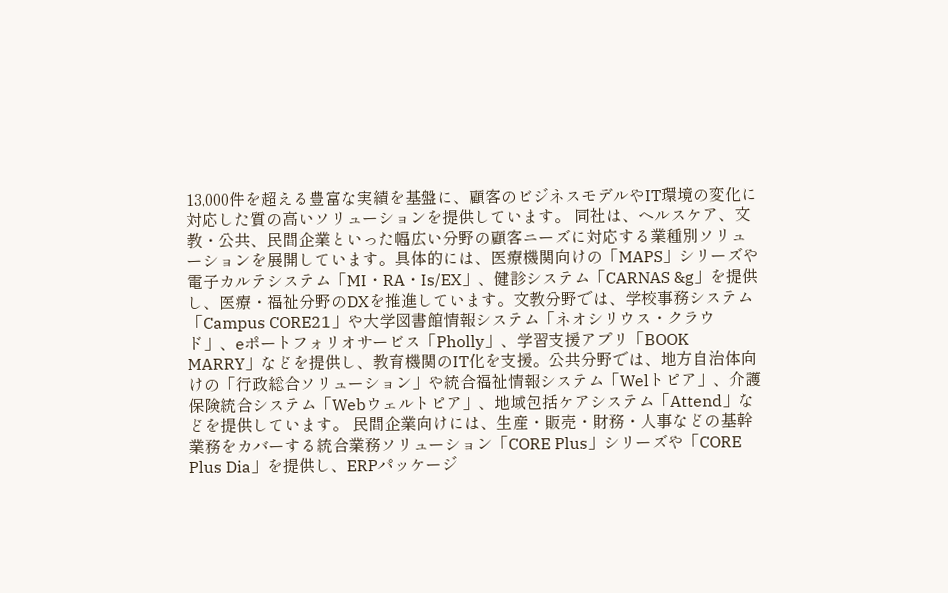13,000件を超える豊富な実績を基盤に、顧客のビジネスモデルやIT環境の変化に対応した質の高いソリューションを提供しています。 同社は、ヘルスケア、文教・公共、民間企業といった幅広い分野の顧客ニーズに対応する業種別ソリューションを展開しています。具体的には、医療機関向けの「MAPS」シリーズや電子カルテシステム「MI・RA・Is/EX」、健診システム「CARNAS &g」を提供し、医療・福祉分野のDXを推進しています。文教分野では、学校事務システム「Campus CORE21」や大学図書館情報システム「ネオシリウス・クラウド」、eポートフォリオサービス「Pholly」、学習支援アプリ「BOOK MARRY」などを提供し、教育機関のIT化を支援。公共分野では、地方自治体向けの「行政総合ソリューション」や統合福祉情報システム「Welトピア」、介護保険統合システム「Webウェルトピア」、地域包括ケアシステム「Attend」などを提供しています。 民間企業向けには、生産・販売・財務・人事などの基幹業務をカバーする統合業務ソリューション「CORE Plus」シリーズや「CORE Plus Dia」を提供し、ERPパッケージ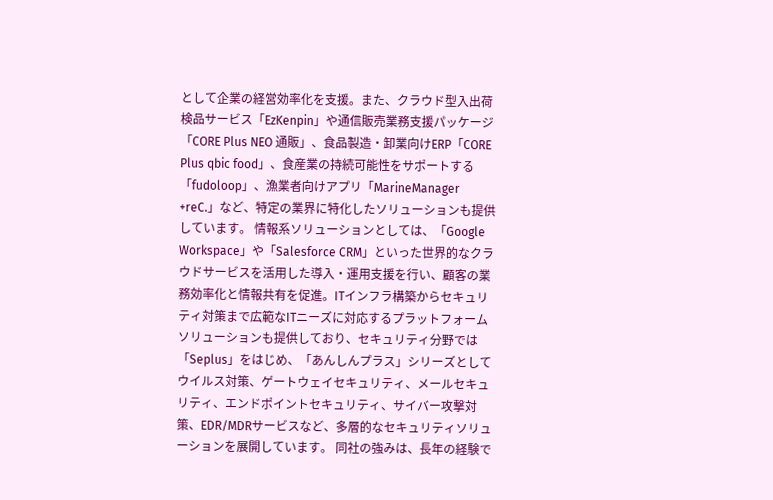として企業の経営効率化を支援。また、クラウド型入出荷検品サービス「EzKenpin」や通信販売業務支援パッケージ「CORE Plus NEO 通販」、食品製造・卸業向けERP「CORE Plus qbic food」、食産業の持続可能性をサポートする「fudoloop」、漁業者向けアプリ「MarineManager +reC.」など、特定の業界に特化したソリューションも提供しています。 情報系ソリューションとしては、「Google Workspace」や「Salesforce CRM」といった世界的なクラウドサービスを活用した導入・運用支援を行い、顧客の業務効率化と情報共有を促進。ITインフラ構築からセキュリティ対策まで広範なITニーズに対応するプラットフォームソリューションも提供しており、セキュリティ分野では「Seplus」をはじめ、「あんしんプラス」シリーズとしてウイルス対策、ゲートウェイセキュリティ、メールセキュリティ、エンドポイントセキュリティ、サイバー攻撃対策、EDR/MDRサービスなど、多層的なセキュリティソリューションを展開しています。 同社の強みは、長年の経験で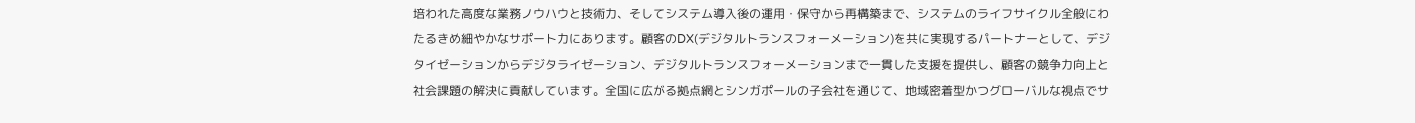培われた高度な業務ノウハウと技術力、そしてシステム導入後の運用・保守から再構築まで、システムのライフサイクル全般にわたるきめ細やかなサポート力にあります。顧客のDX(デジタルトランスフォーメーション)を共に実現するパートナーとして、デジタイゼーションからデジタライゼーション、デジタルトランスフォーメーションまで一貫した支援を提供し、顧客の競争力向上と社会課題の解決に貢献しています。全国に広がる拠点網とシンガポールの子会社を通じて、地域密着型かつグローバルな視点でサ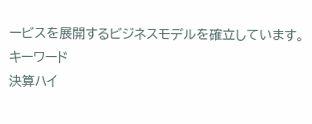ービスを展開するビジネスモデルを確立しています。
キーワード
決算ハイ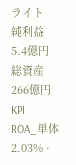ライト
純利益
5.4億円
総資産
266億円
KPI
ROA_単体
2.03% ·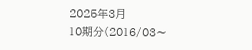2025年3月
10期分(2016/03〜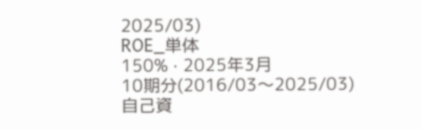2025/03)
ROE_単体
150% · 2025年3月
10期分(2016/03〜2025/03)
自己資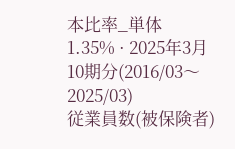本比率_単体
1.35% · 2025年3月
10期分(2016/03〜2025/03)
従業員数(被保険者)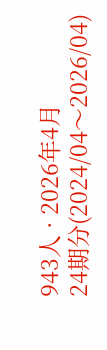943人 · 2026年4月
24期分(2024/04〜2026/04)